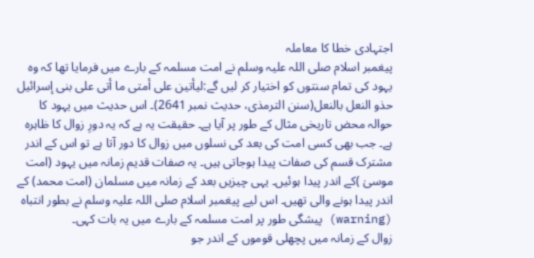اجتہادی خطا کا معاملہ
پیغمبر اسلام صلی اللہ علیہ وسلم نے امت مسلمہ کے بارے میں فرمایا تھا کہ وہ یہود کی تمام سنتوں کو اختیار کر لیں گے:لیأتین على أمتی ما أتى على بنی إسرائیل حذو النعل بالنعل(سنن الترمذی، حدیث نمبر 2641)۔ اس حدیث میں یہود کا حوالہ محض تاریخی مثال کے طور پر آیا ہے۔ حقیقت یہ ہے کہ یہ دورِ زوال کا ظاہرہ ہے۔ جب بھی کسی امت کی بعد کی نسلوں میں زوال کا دور آتا ہے تو اس کے اندر مشترک قسم کی صفات پیدا ہوجاتی ہیں۔ یہ صفات قدیم زمانہ میں یہود (امت موسیٰ )کے اندر پیدا ہوئیں۔ یہی چیزیں بعد کے زمانہ میں مسلمان (امت محمد) کے اندر پیدا ہونے والی تھیں۔ اس لیے پیغمبر اسلام صلی اللہ علیہ وسلم نے بطور انتباہ (warning) پیشگی طور پر امت مسلمہ کے بارے میں یہ بات کہی۔
زوال کے زمانہ میں پچھلی قوموں کے اندر جو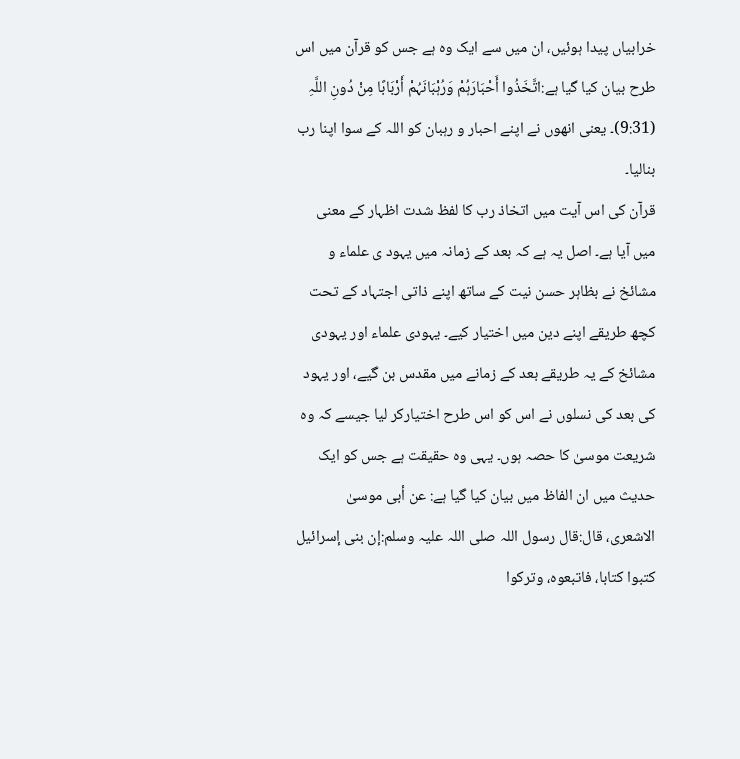خرابیاں پیدا ہوئیں، ان میں سے ایک وہ ہے جس کو قرآن میں اس طرح بیان کیا گیا ہے:اتَّخَذُوا أَحْبَارَہُمْ وَرُہْبَانَہُمْ أَرْبَابًا مِنْ دُونِ اللَّہِ (9:31)۔ یعنی انھوں نے اپنے احبار و رہبان کو اللہ کے سوا اپنا رب بنالیا۔
قرآن کی اس آیت میں اتخاذ رب کا لفظ شدت اظہار کے معنی میں آیا ہے۔ اصل یہ ہے کہ بعد کے زمانہ میں یہود ی علماء و مشائخ نے بظاہر حسن نیت کے ساتھ اپنے ذاتی اجتہاد کے تحت کچھ طریقے اپنے دین میں اختیار کیے۔ یہودی علماء اور یہودی مشائخ کے یہ طریقے بعد کے زمانے میں مقدس بن گیے، اور یہود کی بعد کی نسلوں نے اس کو اس طرح اختیارکر لیا جیسے کہ وہ شریعت موسیٰ کا حصہ ہوں۔ یہی وہ حقیقت ہے جس کو ایک حدیث میں ان الفاظ میں بیان کیا گیا ہے: عن أبی موسیٰ الاشعری، قال:قال رسول اللہ صلى اللہ علیہ وسلم:إن بنی إسرائیل کتبوا کتابا، فاتبعوہ، وترکوا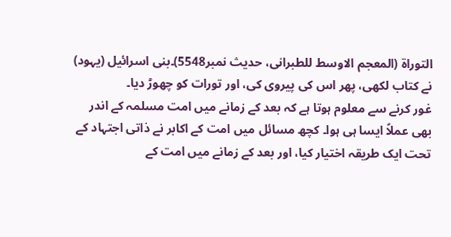التوراة (المعجم الاوسط للطبرانی، حدیث نمبر5548)۔بنی اسرائیل (یہود) نے کتاب لکھی، پھر اس کی پیروی کی، اور تورات کو چھوڑ دیا۔
غور کرنے سے معلوم ہوتا ہے کہ بعد کے زمانے میں امت مسلمہ کے اندر بھی عملاً ایسا ہی ہوا۔ کچھ مسائل میں امت کے اکابر نے ذاتی اجتہاد کے تحت ایک طریقہ اختیار کیا، اور بعد کے زمانے میں امت کے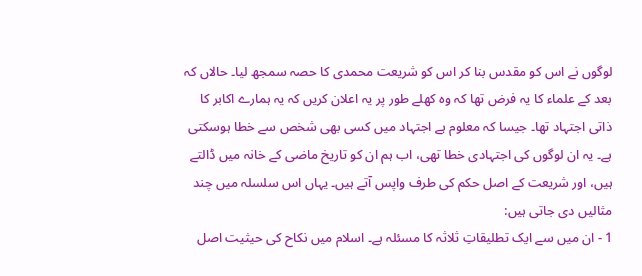لوگوں نے اس کو مقدس بنا کر اس کو شریعت محمدی کا حصہ سمجھ لیا۔ حالاں کہ بعد کے علماء کا یہ فرض تھا کہ وہ کھلے طور پر یہ اعلان کریں کہ یہ ہمارے اکابر کا ذاتی اجتہاد تھا۔ جیسا کہ معلوم ہے اجتہاد میں کسی بھی شخص سے خطا ہوسکتی ہے۔ یہ ان لوگوں کی اجتہادی خطا تھی، اب ہم ان کو تاریخ ماضی کے خانہ میں ڈالتے ہیں، اور شریعت کے اصل حکم کی طرف واپس آتے ہیں۔ یہاں اس سلسلہ میں چند مثالیں دی جاتی ہیں:
1 - ان میں سے ایک تطلیقاتِ ثلاثہ کا مسئلہ ہے۔ اسلام میں نکاح کی حیثیت اصل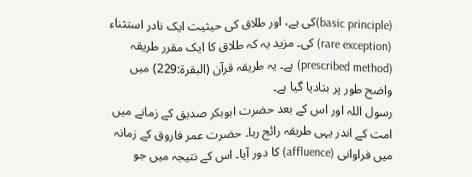(basic principle)کی ہے، اور طلاق کی حیثیت ایک نادر استثناء (rare exception) کی۔ مزید یہ کہ طلاق کا ایک مقرر طریقہ (prescribed method) ہے۔ یہ طریقہ قرآن (البقرۃ:229) میں واضح طور پر بتادیا گیا ہے۔
رسول اللہ اور اس کے بعد حضرت ابوبکر صدیق کے زمانے میں امت کے اندر یہی طریقہ رائج رہا۔ حضرت عمر فاروق کے زمانہ میں فراوانی (affluence) کا دور آیا۔ اس کے نتیجہ میں جو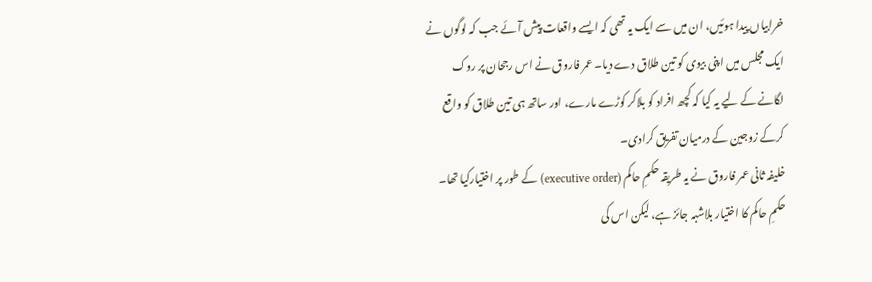خرابیاں پیدا ہوئیں، ان میں سے ایک یہ تھی کہ ایسے واقعات پیش آئے جب کہ لوگوں نے ایک مجلس میں اپنی بیوی کو تین طلاق دے دیا۔ عمر فاروق نے اس رجحان پر روک لگانے کے لیے یہ کیا کہ کچھ افراد کو بلاکر کوڑے مارے، اور ساتھ ہی تین طلاق کو واقع کرکے زوجین کے درمیان تفریق کرادی۔
خلیفہ ثانی عمر فاروق نے یہ طریقہ حکمِ حاکم (executive order) کے طور پر اختیارکیا تھا۔ حکمِ حاکم کا اختیار بلاشبہ جائز ہے، لیکن اس کی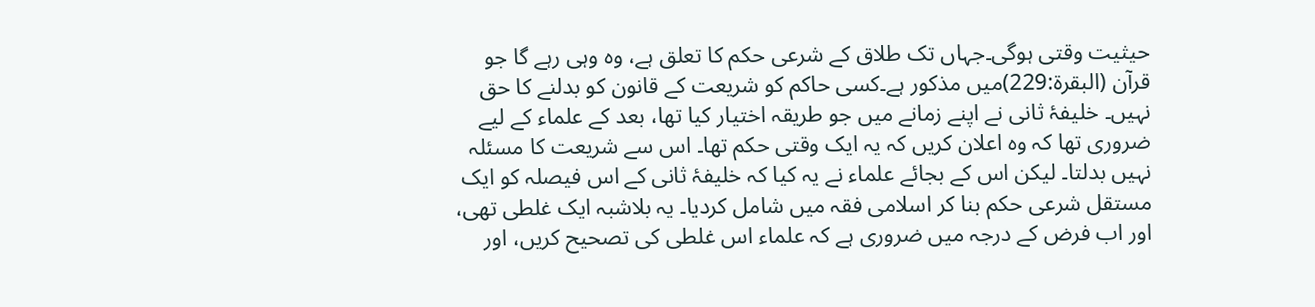حیثیت وقتی ہوگی۔جہاں تک طلاق کے شرعی حکم کا تعلق ہے، وہ وہی رہے گا جو قرآن (البقرۃ:229)میں مذکور ہے۔کسی حاکم کو شریعت کے قانون کو بدلنے کا حق نہیں۔ خلیفۂ ثانی نے اپنے زمانے میں جو طریقہ اختیار کیا تھا، بعد کے علماء کے لیے ضروری تھا کہ وہ اعلان کریں کہ یہ ایک وقتی حکم تھا۔ اس سے شریعت کا مسئلہ نہیں بدلتا۔ لیکن اس کے بجائے علماء نے یہ کیا کہ خلیفۂ ثانی کے اس فیصلہ کو ایک مستقل شرعی حکم بنا کر اسلامی فقہ میں شامل کردیا۔ یہ بلاشبہ ایک غلطی تھی، اور اب فرض کے درجہ میں ضروری ہے کہ علماء اس غلطی کی تصحیح کریں، اور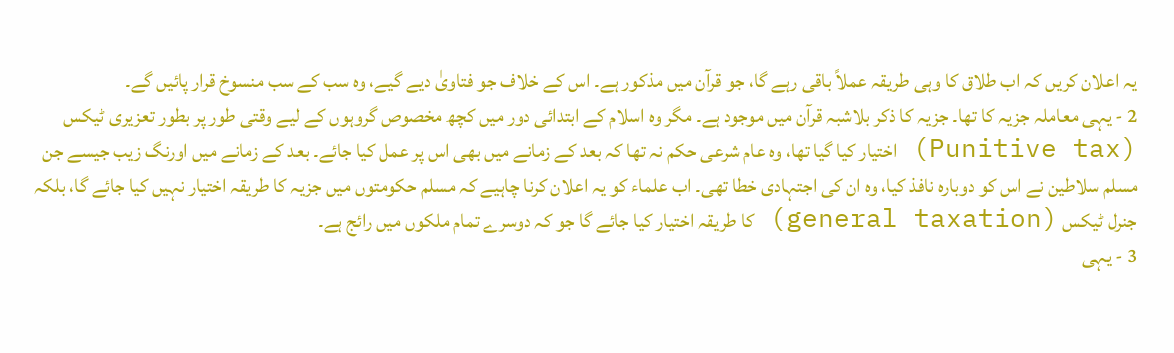یہ اعلان کریں کہ اب طلاق کا وہی طریقہ عملاً باقی رہے گا، جو قرآن میں مذکور ہے۔ اس کے خلاف جو فتاویٰ دیے گیے، وہ سب کے سب منسوخ قرار پائیں گے۔
2 - یہی معاملہ جزیہ کا تھا۔ جزیہ کا ذکر بلاشبہ قرآن میں موجود ہے۔ مگر وہ اسلام کے ابتدائی دور میں کچھ مخصوص گروہوں کے لیے وقتی طور پر بطور تعزیری ٹیکس (Punitive tax) اختیار کیا گیا تھا، وہ عام شرعی حکم نہ تھا کہ بعد کے زمانے میں بھی اس پر عمل کیا جائے۔ بعد کے زمانے میں اورنگ زیب جیسے جن مسلم سلاطین نے اس کو دوبارہ نافذ کیا، وہ ان کی اجتہادی خطا تھی۔ اب علماء کو یہ اعلان کرنا چاہیے کہ مسلم حکومتوں میں جزیہ کا طریقہ اختیار نہیں کیا جائے گا، بلکہ جنرل ٹیکس (general taxation) کا طریقہ اختیار کیا جائے گا جو کہ دوسرے تمام ملکوں میں رائج ہے۔
3 - یہی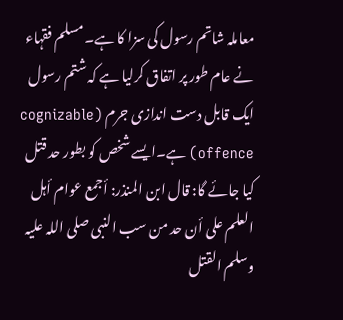معاملہ شاتم رسول کی سزا کا ہے۔ مسلم فقہاء نے عام طور پر اتفاق کرلیا ہے کہ شتم رسول ایک قابل دست اندازی جرم (cognizable offence) ہے۔ایسے شخص کو بطور حد قتل کیا جائے گا: قال ابن المنذر: أجمع عوام أہل العلم على أن حد من سب النبی صلى اللہ علیہ وسلم القتل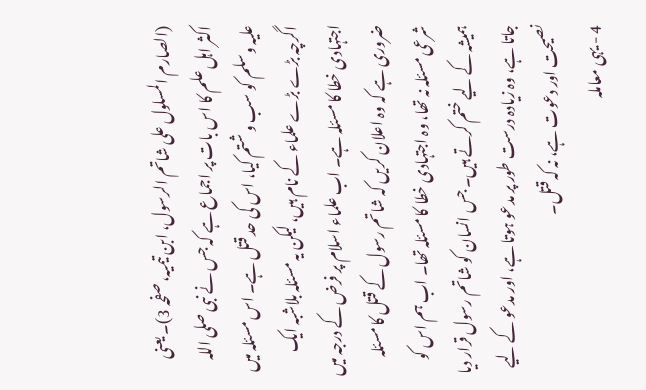(الصارم المسلول على شاتم الرسول، ابن تیمیہ، صفحہ 3)۔ یعنی اکثر اہل علم کا اس بات پر اجماع ہے کہ جس نے نبی صلی اللہ علیہ وسلم کو سب و شتم کیا، اس کی حد قتل ہے۔ اس مسئلہ میں اگرچہ بڑے بڑے علماء کے نام ہیں، لیکن یہ مسئلہ بلاشبہ ایک اجتہادی خطا کا مسئلہ ہے۔ اب علماء اسلام پر فرض کے درجہ میں ضروری ہے کہ وہ اعلان کریں کہ شاتم رسول کے قتل کا مسئلہ شرعی مسئلہ نہ تھا، وہ اجتہادی خطا کا مسئلہ تھا۔ اب ہم اس کو ہمیشہ کے لیے ختم کرتے ہیں۔ جس انسان کو شاتم رسول قرار دیا جاتا ہے، وہ زیادہ درست طور پر مدعو ہوتا ہے، اور مدعو کے لیے نصیحت اور دعوت ہے، نہ کہ قتل۔
4 - یہی معاملہ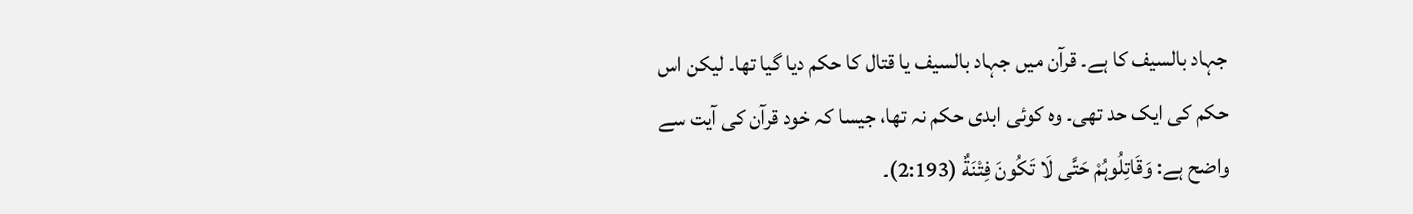جہاد بالسیف کا ہے۔ قرآن میں جہاد بالسیف یا قتال کا حکم دیا گیا تھا۔ لیکن اس حکم کی ایک حد تھی۔ وہ کوئی ابدی حکم نہ تھا، جیسا کہ خود قرآن کی آیت سے واضح ہے: وَقَاتِلُوہُمْ حَتَّى لَا تَکُونَ فِتْنَةٌ (2:193)۔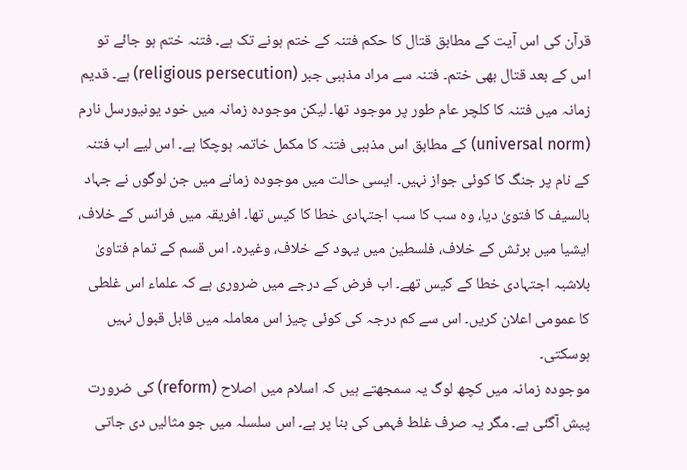قرآن کی اس آیت کے مطابق قتال کا حکم فتنہ کے ختم ہونے تک ہے۔ فتنہ ختم ہو جائے تو اس کے بعد قتال بھی ختم۔ فتنہ سے مراد مذہبی جبر (religious persecution) ہے۔ قدیم زمانہ میں فتنہ کا کلچر عام طور پر موجود تھا۔ لیکن موجودہ زمانہ میں خود یونیورسل نارم (universal norm) کے مطابق اس مذہبی فتنہ کا مکمل خاتمہ ہوچکا ہے۔ اس لیے اب فتنہ کے نام پر جنگ کا کوئی جواز نہیں۔ ایسی حالت میں موجودہ زمانے میں جن لوگوں نے جہاد بالسیف کا فتویٰ دیا، وہ سب کا سب اجتہادی خطا کا کیس تھا۔ افریقہ میں فرانس کے خلاف، ایشیا میں برٹش کے خلاف، فلسطین میں یہود کے خلاف، وغیرہ۔ اس قسم کے تمام فتاویٰ بلاشبہ اجتہادی خطا کے کیس تھے۔ اب فرض کے درجے میں ضروری ہے کہ علماء اس غلطی کا عمومی اعلان کریں۔ اس سے کم درجہ کی کوئی چیز اس معاملہ میں قابل قبول نہیں ہوسکتی۔
موجودہ زمانہ میں کچھ لوگ یہ سمجھتے ہیں کہ اسلام میں اصلاح (reform) کی ضرورت پیش آگئی ہے۔ مگر یہ صرف غلط فہمی کی بنا پر ہے۔ اس سلسلہ میں جو مثالیں دی جاتی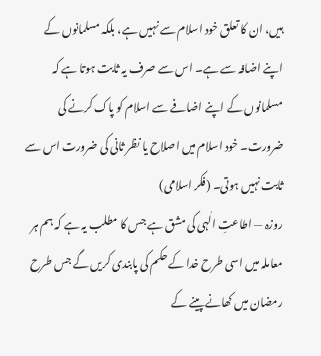ہیں، ان کا تعلق خود اسلام سے نہیں ہے، بلکہ مسلمانوں کے اپنے اضافہ سے ہے۔ اس سے صرف یہ ثابت ہوتا ہے کہ مسلمانوں کے اپنے اضافے سے اسلام کو پاک کرنے کی ضرورت۔ خود اسلام میں اصلاح یا نظر ثانی کی ضرورت اس سے ثابت نہیں ہوتی۔ (فکر اسلامی)
روزہ — اطاعتِ الٰہی کی مشق ہے جس کا مطلب یہ ہے کہ ہم ہر معاملہ میں اسی طرح خدا کے حکم کی پابندی کریں گے جس طرح رمضان میں کھانے پینے کے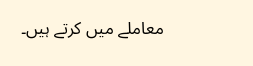معاملے میں کرتے ہیں۔